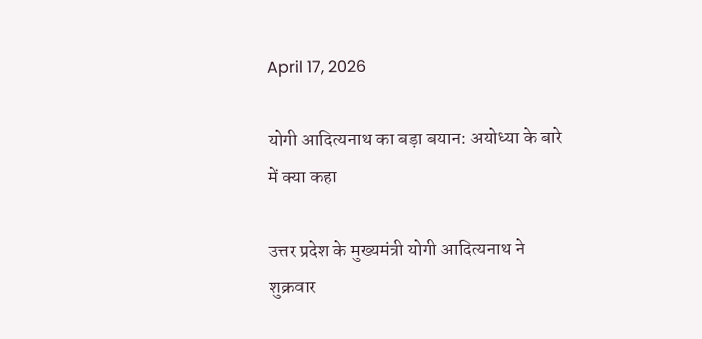April 17, 2026

योगी आदित्यनाथ का बड़ा बयान: अयोध्या के बारे में क्या कहा

उत्तर प्रदेश के मुख्यमंत्री योगी आदित्यनाथ ने शुक्रवार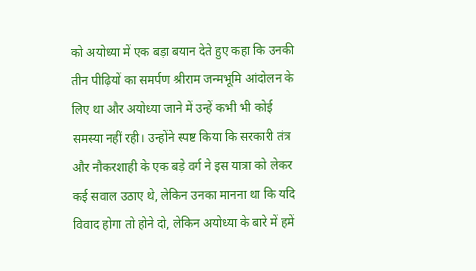को अयोध्या में एक बड़ा बयान देते हुए कहा कि उनकी तीन पीढ़ियों का समर्पण श्रीराम जन्मभूमि आंदोलन के लिए था और अयोध्या जाने में उन्हें कभी भी कोई समस्या नहीं रही। उन्होंने स्पष्ट किया कि सरकारी तंत्र और नौकरशाही के एक बड़े वर्ग ने इस यात्रा को लेकर कई सवाल उठाए थे, लेकिन उनका मानना था कि यदि विवाद होगा तो होने दो, लेकिन अयोध्या के बारे में हमें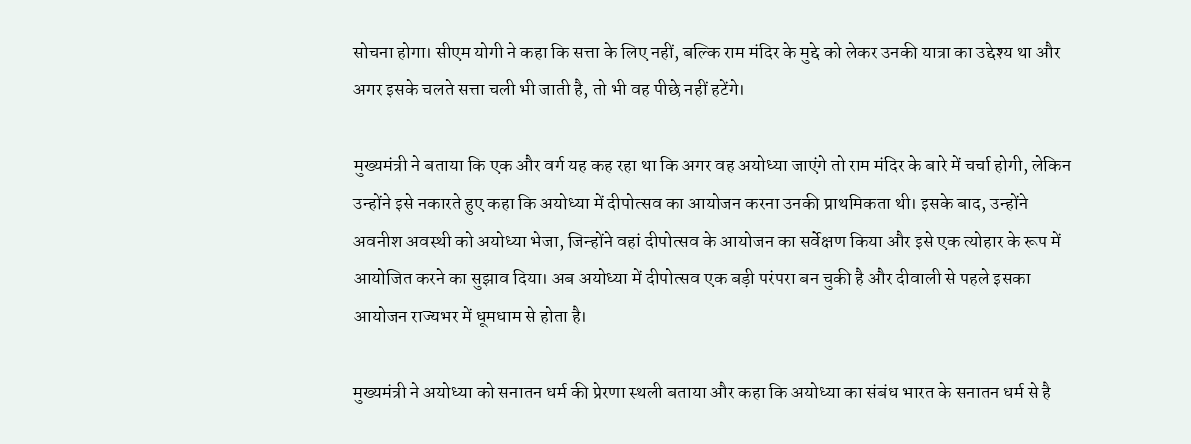सोचना होगा। सीएम योगी ने कहा कि सत्ता के लिए नहीं, बल्कि राम मंदिर के मुद्दे को लेकर उनकी यात्रा का उद्देश्य था और अगर इसके चलते सत्ता चली भी जाती है, तो भी वह पीछे नहीं हटेंगे।

मुख्यमंत्री ने बताया कि एक और वर्ग यह कह रहा था कि अगर वह अयोध्या जाएंगे तो राम मंदिर के बारे में चर्चा होगी, लेकिन उन्होंने इसे नकारते हुए कहा कि अयोध्या में दीपोत्सव का आयोजन करना उनकी प्राथमिकता थी। इसके बाद, उन्होंने अवनीश अवस्थी को अयोध्या भेजा, जिन्होंने वहां दीपोत्सव के आयोजन का सर्वेक्षण किया और इसे एक त्योहार के रूप में आयोजित करने का सुझाव दिया। अब अयोध्या में दीपोत्सव एक बड़ी परंपरा बन चुकी है और दीवाली से पहले इसका आयोजन राज्यभर में धूमधाम से होता है।

मुख्यमंत्री ने अयोध्या को सनातन धर्म की प्रेरणा स्थली बताया और कहा कि अयोध्या का संबंध भारत के सनातन धर्म से है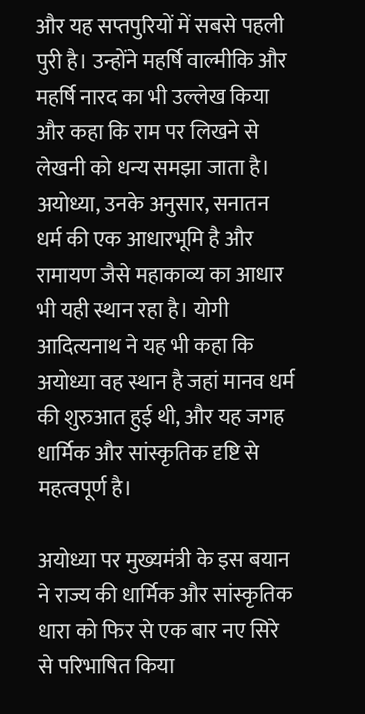और यह सप्तपुरियों में सबसे पहली पुरी है। उन्होंने महर्षि वाल्मीकि और महर्षि नारद का भी उल्लेख किया और कहा कि राम पर लिखने से लेखनी को धन्य समझा जाता है। अयोध्या, उनके अनुसार, सनातन धर्म की एक आधारभूमि है और रामायण जैसे महाकाव्य का आधार भी यही स्थान रहा है। योगी आदित्यनाथ ने यह भी कहा कि अयोध्या वह स्थान है जहां मानव धर्म की शुरुआत हुई थी, और यह जगह धार्मिक और सांस्कृतिक दृष्टि से महत्वपूर्ण है।

अयोध्या पर मुख्यमंत्री के इस बयान ने राज्य की धार्मिक और सांस्कृतिक धारा को फिर से एक बार नए सिरे से परिभाषित किया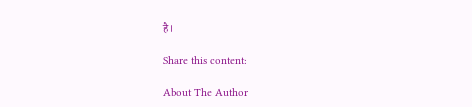है।

Share this content:

About The Author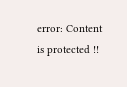error: Content is protected !!